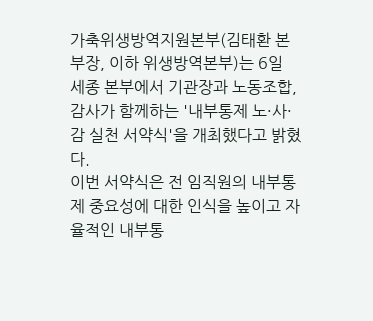가축위생방역지원본부(김태환 본부장, 이하 위생방역본부)는 6일 세종 본부에서 기관장과 노동조합, 감사가 함께하는 '내부통제 노·사·감 실천 서약식'을 개최했다고 밝혔다.
이번 서약식은 전 임직원의 내부통제 중요성에 대한 인식을 높이고 자율적인 내부통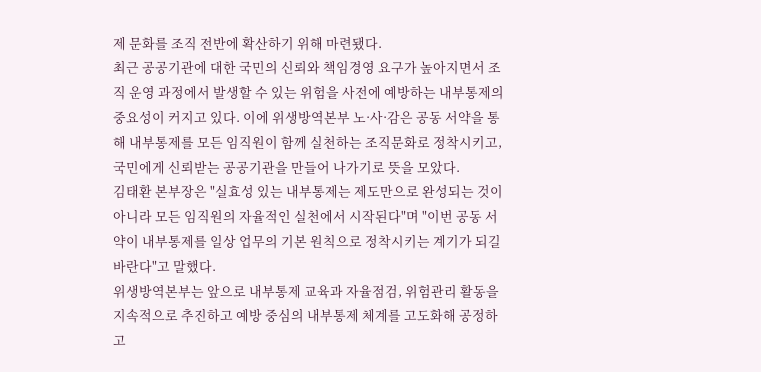제 문화를 조직 전반에 확산하기 위해 마련됐다.
최근 공공기관에 대한 국민의 신뢰와 책임경영 요구가 높아지면서 조직 운영 과정에서 발생할 수 있는 위험을 사전에 예방하는 내부통제의 중요성이 커지고 있다. 이에 위생방역본부 노·사·감은 공동 서약을 통해 내부통제를 모든 임직원이 함께 실천하는 조직문화로 정착시키고, 국민에게 신뢰받는 공공기관을 만들어 나가기로 뜻을 모았다.
김태환 본부장은 "실효성 있는 내부통제는 제도만으로 완성되는 것이 아니라 모든 임직원의 자율적인 실천에서 시작된다"며 "이번 공동 서약이 내부통제를 일상 업무의 기본 원칙으로 정착시키는 계기가 되길 바란다"고 말했다.
위생방역본부는 앞으로 내부통제 교육과 자율점검, 위험관리 활동을 지속적으로 추진하고 예방 중심의 내부통제 체계를 고도화해 공정하고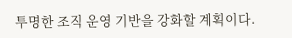투명한 조직 운영 기반을 강화할 계획이다.